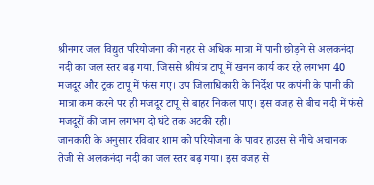श्रीनगर जल विद्युत परियोजना की नहर से अधिक मात्रा में पानी छोड़ने से अलकनंदा नदी का जल स्तर बढ़ गया. जिससे श्रीयंत्र टापू में खनन कार्य कर रहे लगभग 40 मजदूर और ट्रक टापू में फंस गए। उप जिलाधिकारी के निर्देश पर कपंनी के पानी की मात्रा कम करने पर ही मजदूर टापू से बाहर निकल पाए। इस वजह से बीच नदी में फंसे मजदूरों की जान लगभग दो घंटे तक अटकी रही।
जानकारी के अनुसार रविवार शाम को परियोजना के पावर हाउस से नीचे अचानक तेजी से अलकनंदा नदी का जल स्तर बढ़ गया। इस वजह से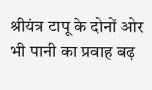श्रीयंत्र टापू के दोनों ओर भी पानी का प्रवाह बढ़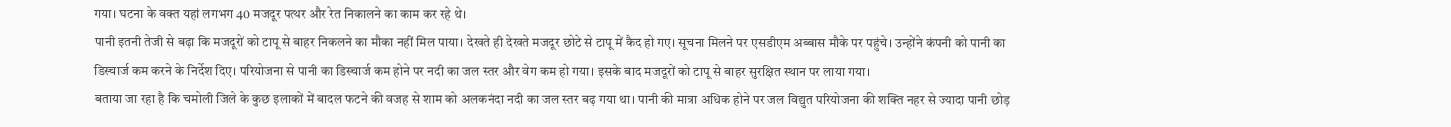गया। घटना के वक्त यहां लगभग 40 मजदूर पत्थर और रेत निकालने का काम कर रहे थे।
पानी इतनी तेजी से बढ़ा कि मजदूरों को टापू से बाहर निकलने का मौका नहीं मिल पाया। देखते ही देखते मजदूर छोटे से टापू में कैद हो गए। सूचना मिलने पर एसडीएम अब्बास मौके पर पहुंचे। उन्होंने कंपनी को पानी का डिस्चार्ज कम करने के निर्देश दिए। परियोजना से पानी का डिस्चार्ज कम होने पर नदी का जल स्तर और वेग कम हो गया। इसके बाद मजदूरों को टापू से बाहर सुरक्षित स्थान पर लाया गया।
बताया जा रहा है कि चमोली जिले के कुछ इलाकों में बादल फटने की वजह से शाम को अलकनंदा नदी का जल स्तर बढ़ गया था। पानी की मात्रा अधिक होने पर जल विद्युत परियोजना की शक्ति नहर से ज्यादा पानी छोड़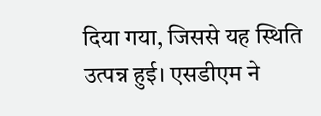दिया गया, जिससे यह स्थिति उत्पन्न हुई। एसडीएम ने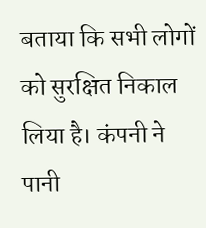बताया कि सभी लोगों को सुरक्षित निकाल लिया है। कंपनी ने पानी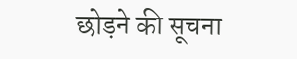छोड़ने की सूचना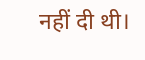नहीं दी थी।